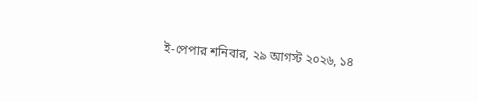ই-পেপার শনিবার, ২৯ আগস্ট ২০২৬, ১৪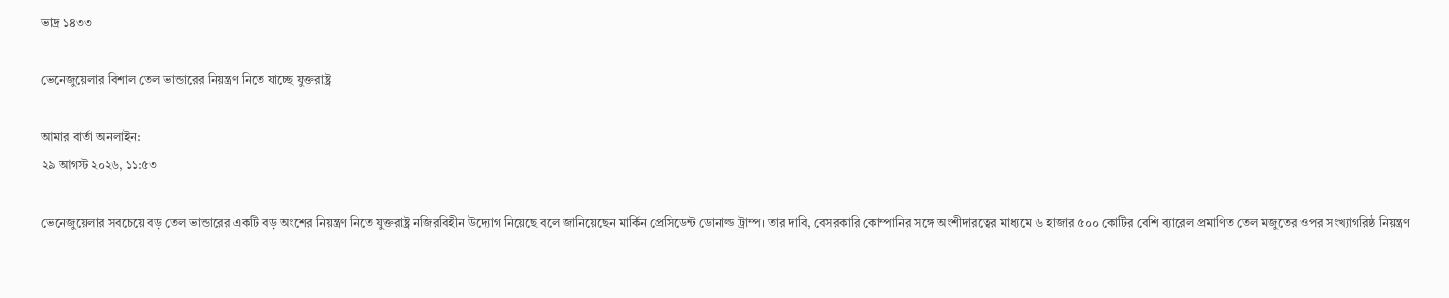ভাদ্র ১৪৩৩

ভেনেজুয়েলার বিশাল তেল ভান্ডারের নিয়ন্ত্রণ নিতে যাচ্ছে যুক্তরাষ্ট্র

আমার বার্তা অনলাইন:
২৯ আগস্ট ২০২৬, ১১:৫৩

ভেনেজুয়েলার সবচেয়ে বড় তেল ভান্ডারের একটি বড় অংশের নিয়ন্ত্রণ নিতে যুক্তরাষ্ট্র নজিরবিহীন উদ্যোগ নিয়েছে বলে জানিয়েছেন মার্কিন প্রেসিডেন্ট ডোনাল্ড ট্রাম্প। তার দাবি, বেসরকারি কোম্পানির সঙ্গে অংশীদারত্বের মাধ্যমে ৬ হাজার ৫০০ কোটির বেশি ব্যারেল প্রমাণিত তেল মজুতের ওপর সংখ্যাগরিষ্ঠ নিয়ন্ত্রণ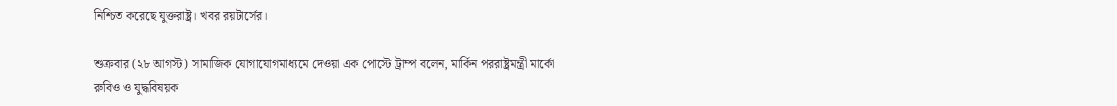নিশ্চিত করেছে যুক্তরাষ্ট্র। খবর রয়টার্সের।

শুক্রবার (২৮ আগস্ট) সামাজিক যোগাযোগমাধ্যমে দেওয়া এক পোস্টে ট্রাম্প বলেন, মার্কিন পররাষ্ট্রমন্ত্রী মার্কো রুবিও ও যুদ্ধবিষয়ক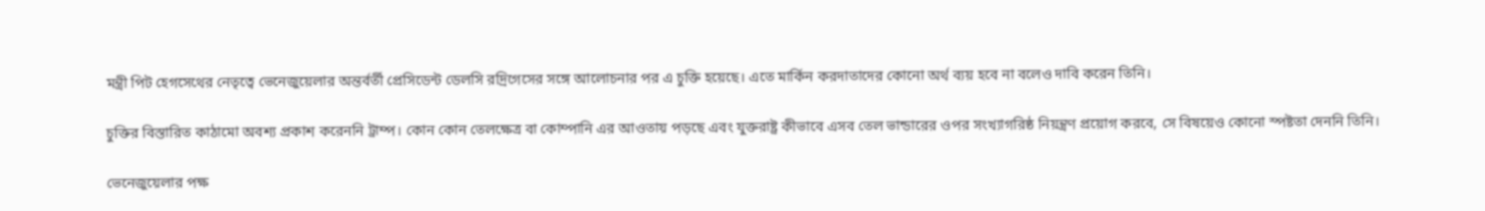মন্ত্রী পিট হেগসেথের নেতৃত্বে ভেনেজুয়েলার অন্তর্বর্তী প্রেসিডেন্ট ডেলসি রদ্রিগেসের সঙ্গে আলোচনার পর এ চুক্তি হয়েছে। এতে মার্কিন করদাতাদের কোনো অর্থ ব্যয় হবে না বলেও দাবি করেন তিনি।

চুক্তির বিস্তারিত কাঠামো অবশ্য প্রকাশ করেননি ট্রাম্প। কোন কোন তেলক্ষেত্র বা কোম্পানি এর আওতায় পড়ছে এবং যুক্তরাষ্ট্র কীভাবে এসব তেল ভান্ডারের ওপর সংখ্যাগরিষ্ঠ নিয়ন্ত্রণ প্রয়োগ করবে, সে বিষয়েও কোনো স্পষ্টতা দেননি তিনি।

ভেনেজুয়েলার পক্ষ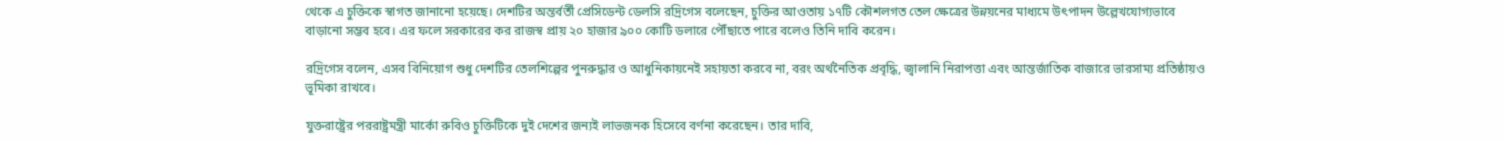থেকে এ চুক্তিকে স্বাগত জানানো হয়েছে। দেশটির অন্তর্বর্তী প্রেসিডেন্ট ডেলসি রদ্রিগেস বলেছেন, চুক্তির আওতায় ১৭টি কৌশলগত তেল ক্ষেত্রের উন্নয়নের মাধ্যমে উৎপাদন উল্লেখযোগ্যভাবে বাড়ানো সম্ভব হবে। এর ফলে সরকারের কর রাজস্ব প্রায় ২০ হাজার ৯০০ কোটি ডলারে পৌঁছাতে পারে বলেও তিনি দাবি করেন।

রদ্রিগেস বলেন, এসব বিনিয়োগ শুধু দেশটির তেলশিল্পের পুনরুদ্ধার ও আধুনিকায়নেই সহায়তা করবে না, বরং অর্থনৈতিক প্রবৃদ্ধি, জ্বালানি নিরাপত্তা এবং আন্তর্জাতিক বাজারে ভারসাম্য প্রতিষ্ঠায়ও ভূমিকা রাখবে।

যুক্তরাষ্ট্রের পররাষ্ট্রমন্ত্রী মার্কো রুবিও চুক্তিটিকে দুই দেশের জন্যই লাভজনক হিসেবে বর্ণনা করেছেন। তার দাবি,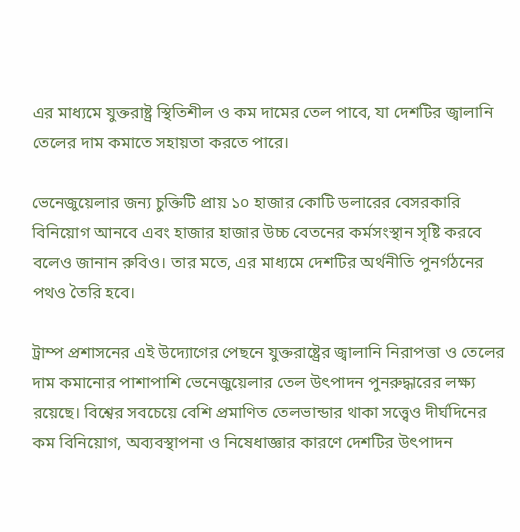এর মাধ্যমে যুক্তরাষ্ট্র স্থিতিশীল ও কম দামের তেল পাবে, যা দেশটির জ্বালানি তেলের দাম কমাতে সহায়তা করতে পারে।

ভেনেজুয়েলার জন্য চুক্তিটি প্রায় ১০ হাজার কোটি ডলারের বেসরকারি বিনিয়োগ আনবে এবং হাজার হাজার উচ্চ বেতনের কর্মসংস্থান সৃষ্টি করবে বলেও জানান রুবিও। তার মতে, এর মাধ্যমে দেশটির অর্থনীতি পুনর্গঠনের পথও তৈরি হবে।

ট্রাম্প প্রশাসনের এই উদ্যোগের পেছনে যুক্তরাষ্ট্রের জ্বালানি নিরাপত্তা ও তেলের দাম কমানোর পাশাপাশি ভেনেজুয়েলার তেল উৎপাদন পুনরুদ্ধারের লক্ষ্য রয়েছে। বিশ্বের সবচেয়ে বেশি প্রমাণিত তেলভান্ডার থাকা সত্ত্বেও দীর্ঘদিনের কম বিনিয়োগ, অব্যবস্থাপনা ও নিষেধাজ্ঞার কারণে দেশটির উৎপাদন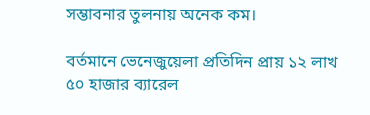সম্ভাবনার তুলনায় অনেক কম।

বর্তমানে ভেনেজুয়েলা প্রতিদিন প্রায় ১২ লাখ ৫০ হাজার ব্যারেল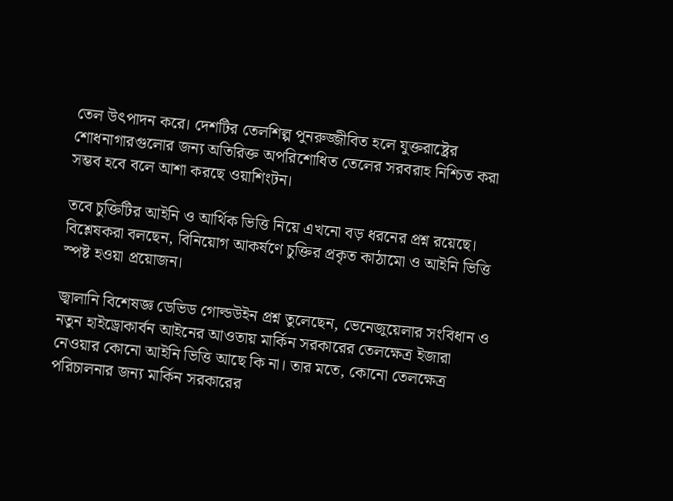তেল উৎপাদন করে। দেশটির তেলশিল্প পুনরুজ্জীবিত হলে যুক্তরাষ্ট্রের শোধনাগারগুলোর জন্য অতিরিক্ত অপরিশোধিত তেলের সরবরাহ নিশ্চিত করা সম্ভব হবে বলে আশা করছে ওয়াশিংটন।

তবে চুক্তিটির আইনি ও আর্থিক ভিত্তি নিয়ে এখনো বড় ধরনের প্রশ্ন রয়েছে। বিশ্লেষকরা বলছেন, বিনিয়োগ আকর্ষণে চুক্তির প্রকৃত কাঠামো ও আইনি ভিত্তি স্পষ্ট হওয়া প্রয়োজন।

জ্বালানি বিশেষজ্ঞ ডেভিড গোল্ডউইন প্রশ্ন তুলেছেন, ভেনেজুয়েলার সংবিধান ও নতুন হাইড্রোকার্বন আইনের আওতায় মার্কিন সরকারের তেলক্ষেত্র ইজারা নেওয়ার কোনো আইনি ভিত্তি আছে কি না। তার মতে, কোনো তেলক্ষেত্র পরিচালনার জন্য মার্কিন সরকারের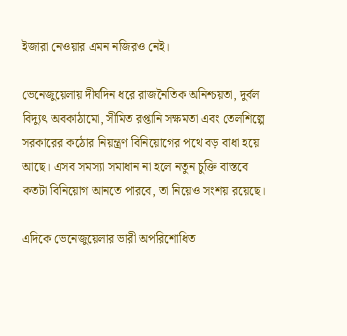ইজারা নেওয়ার এমন নজিরও নেই।

ভেনেজুয়েলায় দীর্ঘদিন ধরে রাজনৈতিক অনিশ্চয়তা, দুর্বল বিদ্যুৎ অবকাঠামো, সীমিত রপ্তানি সক্ষমতা এবং তেলশিল্পে সরকারের কঠোর নিয়ন্ত্রণ বিনিয়োগের পথে বড় বাধা হয়ে আছে। এসব সমস্যা সমাধান না হলে নতুন চুক্তি বাস্তবে কতটা বিনিয়োগ আনতে পারবে, তা নিয়েও সংশয় রয়েছে।

এদিকে ভেনেজুয়েলার ভারী অপরিশোধিত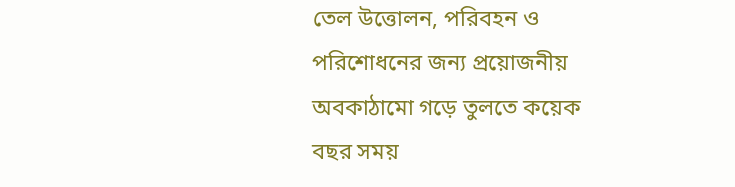তেল উত্তোলন, পরিবহন ও পরিশোধনের জন্য প্রয়োজনীয় অবকাঠামো গড়ে তুলতে কয়েক বছর সময়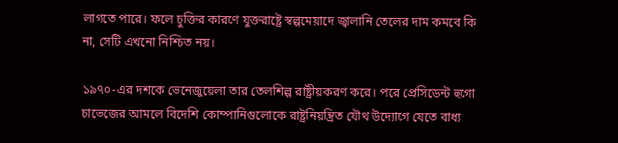লাগতে পারে। ফলে চুক্তির কারণে যুক্তরাষ্ট্রে স্বল্পমেয়াদে জ্বালানি তেলের দাম কমবে কি না, সেটি এখনো নিশ্চিত নয়।

১৯৭০-এর দশকে ভেনেজুয়েলা তার তেলশিল্প রাষ্ট্রীয়করণ করে। পরে প্রেসিডেন্ট হুগো চাভেজের আমলে বিদেশি কোম্পানিগুলোকে রাষ্ট্রনিয়ন্ত্রিত যৌথ উদ্যোগে যেতে বাধ্য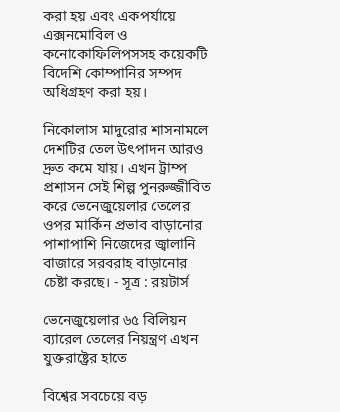করা হয় এবং একপর্যায়ে এক্সনমোবিল ও কনোকোফিলিপসসহ কয়েকটি বিদেশি কোম্পানির সম্পদ অধিগ্রহণ করা হয়।

নিকোলাস মাদুরোর শাসনামলে দেশটির তেল উৎপাদন আরও দ্রুত কমে যায়। এখন ট্রাম্প প্রশাসন সেই শিল্প পুনরুজ্জীবিত করে ভেনেজুয়েলার তেলের ওপর মার্কিন প্রভাব বাড়ানোর পাশাপাশি নিজেদের জ্বালানি বাজারে সরবরাহ বাড়ানোর চেষ্টা করছে। - সূত্র : রয়টার্স

ভেনেজুয়েলার ৬৫ বিলিয়ন ব্যারেল তেলের নিয়ন্ত্রণ এখন যুক্তরাষ্ট্রের হাতে

বিশ্বের সবচেয়ে বড়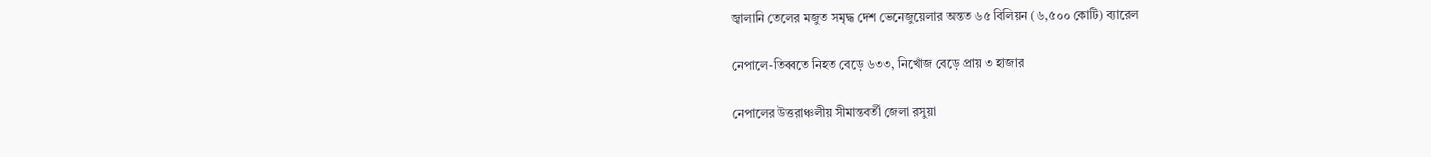জ্বালানি তেলের মজুত সমৃদ্ধ দেশ ভেনেজুয়েলার অন্তত ৬৫ বিলিয়ন (৬,৫০০ কোটি) ব্যারেল

নেপালে-তিব্বতে নিহত বেড়ে ৬৩৩, নিখোঁজ বেড়ে প্রায় ৩ হাজার

নেপালের উত্তরাঞ্চলীয় সীমান্তবর্তী জেলা রসুয়া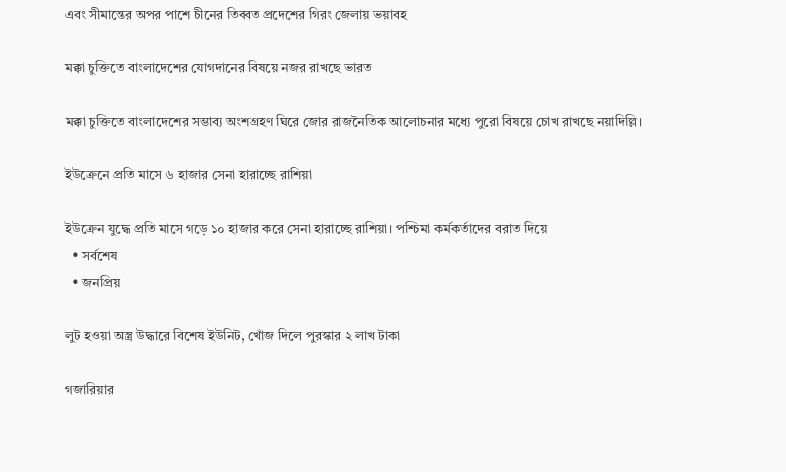এবং সীমান্তের অপর পাশে চীনের তিব্বত প্রদেশের গিরং জেলায় ভয়াবহ

মক্কা চুক্তিতে বাংলাদেশের যোগদানের বিষয়ে নজর রাখছে ভারত

মক্কা চুক্তিতে বাংলাদেশের সম্ভাব্য অংশগ্রহণ ঘিরে জোর রাজনৈতিক আলোচনার মধ্যে পুরো বিষয়ে চোখ রাখছে নয়াদিল্লি।

ইউক্রেনে প্রতি মাসে ৬ হাজার সেনা হারাচ্ছে রাশিয়া

ইউক্রেন যুদ্ধে প্রতি মাসে গড়ে ১০ হাজার করে সেনা হারাচ্ছে রাশিয়া। পশ্চিমা কর্মকর্তাদের বরাত দিয়ে
  • সর্বশেষ
  • জনপ্রিয়

লুট হওয়া অস্ত্র উদ্ধারে বিশেষ ইউনিট, খোঁজ দিলে পুরস্কার ২ লাখ টাকা

গজারিয়ার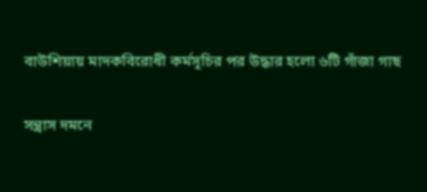বাউশিয়ায় মাদকবিরোধী কর্মসূচির পর উদ্ধার হলো ৬টি গাঁজা গাছ

সন্ত্রাস দমনে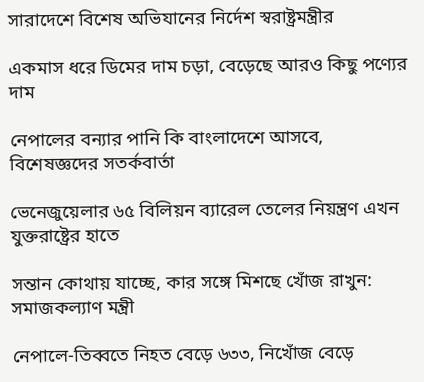সারাদেশে বিশেষ অভিযানের নির্দেশ স্বরাষ্ট্রমন্ত্রীর

একমাস ধরে ডিমের দাম চড়া, বেড়েছে আরও কিছু পণ্যের দাম

নেপালের বন্যার পানি কি বাংলাদেশে আসবে, বিশেষজ্ঞদের সতর্কবার্তা

ভেনেজুয়েলার ৬৫ বিলিয়ন ব্যারেল তেলের নিয়ন্ত্রণ এখন যুক্তরাষ্ট্রের হাতে

সন্তান কোথায় যাচ্ছে, কার সঙ্গে মিশছে খোঁজ রাখুন: সমাজকল্যাণ মন্ত্রী

নেপালে-তিব্বতে নিহত বেড়ে ৬৩৩, নিখোঁজ বেড়ে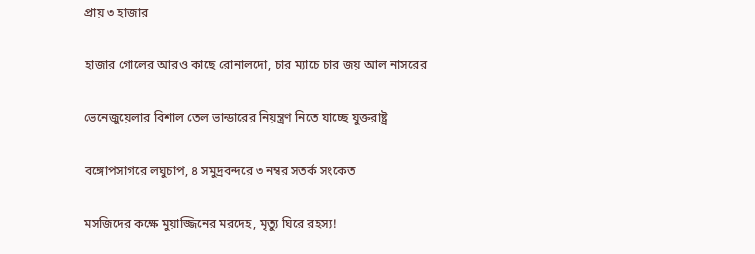প্রায় ৩ হাজার

হাজার গোলের আরও কাছে রোনালদো, চার ম্যাচে চার জয় আল নাসরের

ভেনেজুয়েলার বিশাল তেল ভান্ডারের নিয়ন্ত্রণ নিতে যাচ্ছে যুক্তরাষ্ট্র

বঙ্গোপসাগরে লঘুচাপ, ৪ সমুদ্রবন্দরে ৩ নম্বর সতর্ক সংকেত

মসজিদের কক্ষে মুয়াজ্জিনের মরদেহ, মৃত্যু ঘিরে রহস্য!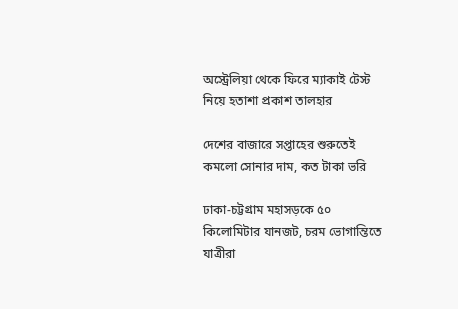অস্ট্রেলিয়া থেকে ফিরে ম্যাকাই টেস্ট নিয়ে হতাশা প্রকাশ তালহার

দেশের বাজারে সপ্তাহের শুরুতেই কমলো সোনার দাম, কত টাকা ভরি

ঢাকা-চট্টগ্রাম মহাসড়কে ৫০ কিলোমিটার যানজট, চরম ভোগান্তিতে যাত্রীরা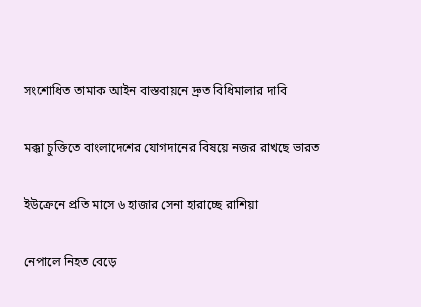সংশোধিত তামাক আইন বাস্তবায়নে দ্রুত বিধিমালার দাবি

মক্কা চুক্তিতে বাংলাদেশের যোগদানের বিষয়ে নজর রাখছে ভারত

ইউক্রেনে প্রতি মাসে ৬ হাজার সেনা হারাচ্ছে রাশিয়া

নেপালে নিহত বেড়ে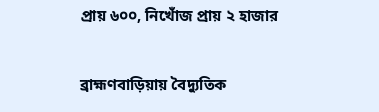প্রায় ৬০০, নিখোঁজ প্রায় ২ হাজার

ব্রাহ্মণবাড়িয়ায় বৈদ্যুতিক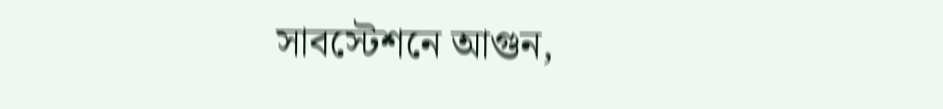সাবস্টেশনে আগুন,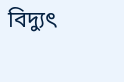বিদ্যুৎ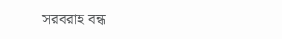সরবরাহ বন্ধ